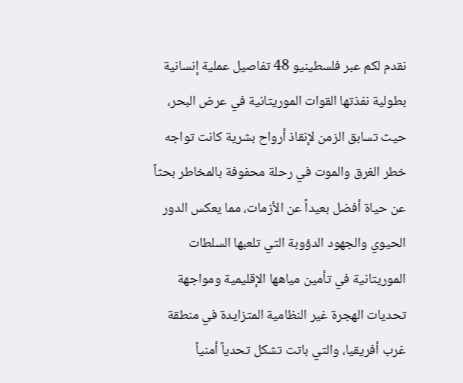نقدم لكم عبر فلسطينيو 48 تفاصيل عملية إنسانية بطولية نفذتها القوات الموريتانية في عرض البحر، حيث تسابق الزمن لإنقاذ أرواح بشرية كانت تواجه خطر الغرق والموت في رحلة محفوفة بالمخاطر بحثاً عن حياة أفضل بعيداً عن الأزمات، مما يعكس الدور الحيوي والجهود الدؤوبة التي تلعبها السلطات الموريتانية في تأمين مياهها الإقليمية ومواجهة تحديات الهجرة غير النظامية المتزايدة في منطقة غرب أفريقيا، والتي باتت تشكل تحدياً أمنياً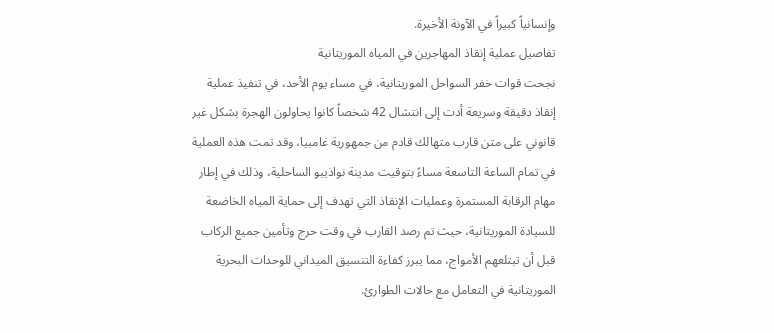وإنسانياً كبيراً في الآونة الأخيرة.
تفاصيل عملية إنقاذ المهاجرين في المياه الموريتانية
نجحت قوات خفر السواحل الموريتانية، في مساء يوم الأحد، في تنفيذ عملية إنقاذ دقيقة وسريعة أدت إلى انتشال 42 شخصاً كانوا يحاولون الهجرة بشكل غير قانوني على متن قارب متهالك قادم من جمهورية غامبيا، وقد تمت هذه العملية في تمام الساعة التاسعة مساءً بتوقيت مدينة نواذيبو الساحلية، وذلك في إطار مهام الرقابة المستمرة وعمليات الإنقاذ التي تهدف إلى حماية المياه الخاضعة للسيادة الموريتانية، حيث تم رصد القارب في وقت حرج وتأمين جميع الركاب قبل أن تبتلعهم الأمواج، مما يبرز كفاءة التنسيق الميداني للوحدات البحرية الموريتانية في التعامل مع حالات الطوارئ.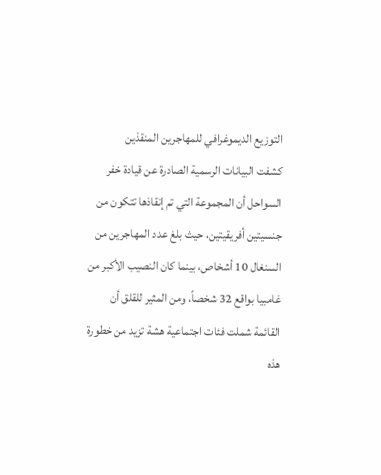التوزيع الديموغرافي للمهاجرين المنقذين
كشفت البيانات الرسمية الصادرة عن قيادة خفر السواحل أن المجموعة التي تم إنقاذها تتكون من جنسيتين أفريقيتين، حيث بلغ عدد المهاجرين من السنغال 10 أشخاص، بينما كان النصيب الأكبر من غامبيا بواقع 32 شخصاً، ومن المثير للقلق أن القائمة شملت فئات اجتماعية هشة تزيد من خطورة هذه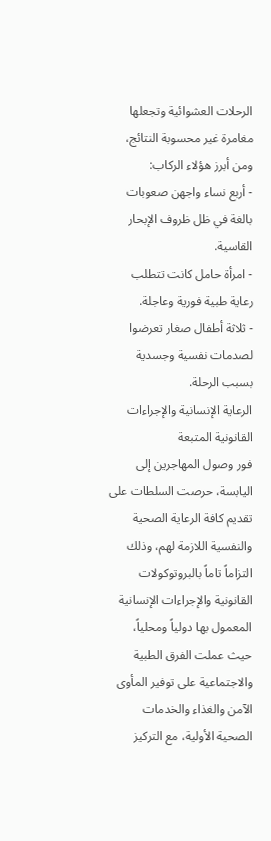الرحلات العشوائية وتجعلها مغامرة غير محسوبة النتائج، ومن أبرز هؤلاء الركاب:
- أربع نساء واجهن صعوبات بالغة في ظل ظروف الإبحار القاسية.
- امرأة حامل كانت تتطلب رعاية طبية فورية وعاجلة.
- ثلاثة أطفال صغار تعرضوا لصدمات نفسية وجسدية بسبب الرحلة.
الرعاية الإنسانية والإجراءات القانونية المتبعة
فور وصول المهاجرين إلى اليابسة، حرصت السلطات على تقديم كافة الرعاية الصحية والنفسية اللازمة لهم، وذلك التزاماً تاماً بالبروتوكولات القانونية والإجراءات الإنسانية المعمول بها دولياً ومحلياً، حيث عملت الفرق الطبية والاجتماعية على توفير المأوى الآمن والغذاء والخدمات الصحية الأولية، مع التركيز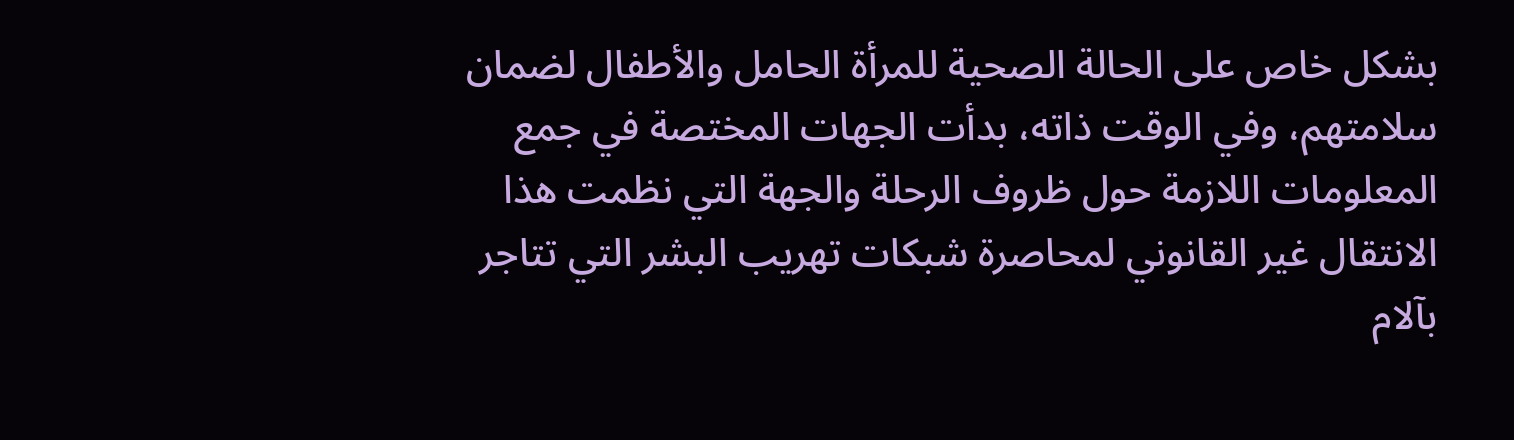بشكل خاص على الحالة الصحية للمرأة الحامل والأطفال لضمان سلامتهم، وفي الوقت ذاته، بدأت الجهات المختصة في جمع المعلومات اللازمة حول ظروف الرحلة والجهة التي نظمت هذا الانتقال غير القانوني لمحاصرة شبكات تهريب البشر التي تتاجر بآلام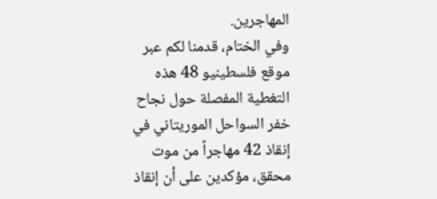المهاجرين.
وفي الختام، قدمنا لكم عبر موقع فلسطينيو 48 هذه التغطية المفصلة حول نجاح خفر السواحل الموريتاني في إنقاذ 42 مهاجراً من موت محقق، مؤكدين على أن إنقاذ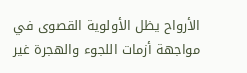الأرواح يظل الأولوية القصوى في مواجهة أزمات اللجوء والهجرة غير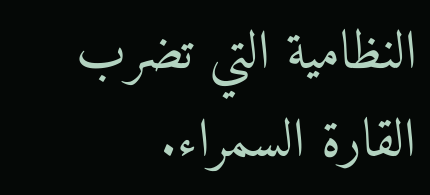النظامية التي تضرب القارة السمراء.